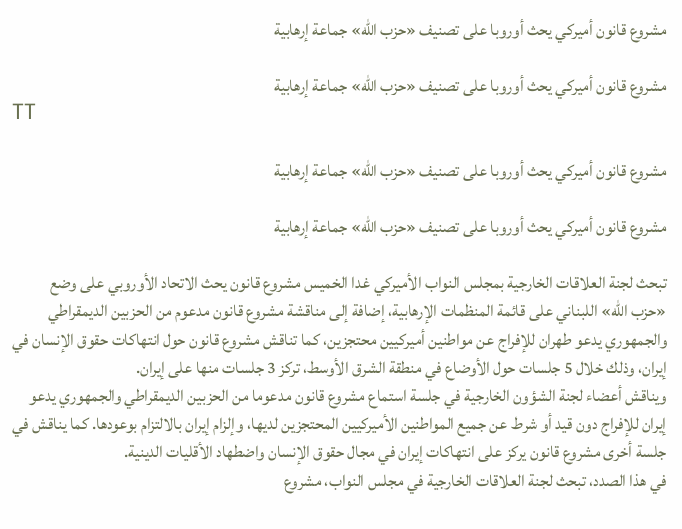مشروع قانون أميركي يحث أوروبا على تصنيف «حزب الله» جماعة إرهابية

مشروع قانون أميركي يحث أوروبا على تصنيف «حزب الله» جماعة إرهابية
TT

مشروع قانون أميركي يحث أوروبا على تصنيف «حزب الله» جماعة إرهابية

مشروع قانون أميركي يحث أوروبا على تصنيف «حزب الله» جماعة إرهابية

تبحث لجنة العلاقات الخارجية بمجلس النواب الأميركي غدا الخميس مشروع قانون يحث الاتحاد الأوروبي على وضع «حزب الله» اللبناني على قائمة المنظمات الإرهابية، إضافة إلى مناقشة مشروع قانون مدعوم من الحزبين الديمقراطي والجمهوري يدعو طهران للإفراج عن مواطنين أميركيين محتجزين، كما تناقش مشروع قانون حول انتهاكات حقوق الإنسان في إيران، وذلك خلال 5 جلسات حول الأوضاع في منطقة الشرق الأوسط، تركز 3 جلسات منها على إيران.
ويناقش أعضاء لجنة الشؤون الخارجية في جلسة استماع مشروع قانون مدعوما من الحزبين الديمقراطي والجمهوري يدعو إيران للإفراج دون قيد أو شرط عن جميع المواطنين الأميركيين المحتجزين لديها، وإلزام إيران بالالتزام بوعودها. كما يناقش في جلسة أخرى مشروع قانون يركز على انتهاكات إيران في مجال حقوق الإنسان واضطهاد الأقليات الدينية.
في هذا الصدد، تبحث لجنة العلاقات الخارجية في مجلس النواب، مشروع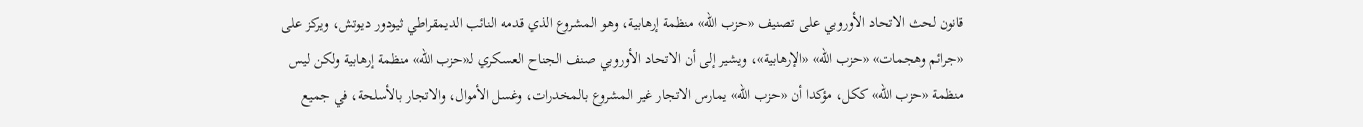قانون لحث الاتحاد الأوروبي على تصنيف «حزب الله» منظمة إرهابية، وهو المشروع الذي قدمه النائب الديمقراطي ثيودور ديوتش، ويركز على «جرائم وهجمات» «حزب الله» «الإرهابية»، ويشير إلى أن الاتحاد الأوروبي صنف الجناح العسكري لـ«حزب الله» منظمة إرهابية ولكن ليس منظمة «حزب الله» ككل، مؤكدا أن «حزب الله» يمارس الاتجار غير المشروع بالمخدرات، وغسل الأموال، والاتجار بالأسلحة، في جميع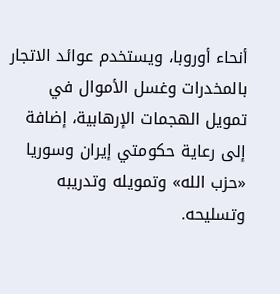أنحاء أوروبا، ويستخدم عوائد الاتجار بالمخدرات وغسل الأموال في تمويل الهجمات الإرهابية، إضافة إلى رعاية حكومتي إيران وسوريا «حزب الله» وتمويله وتدريبه وتسليحه.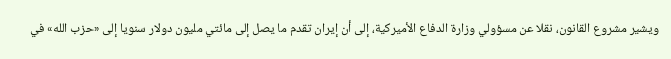ويشير مشروع القانون، نقلا عن مسؤولي وزارة الدفاع الأميركية، إلى أن إيران تقدم ما يصل إلى مائتي مليون دولار سنويا إلى «حزب الله» في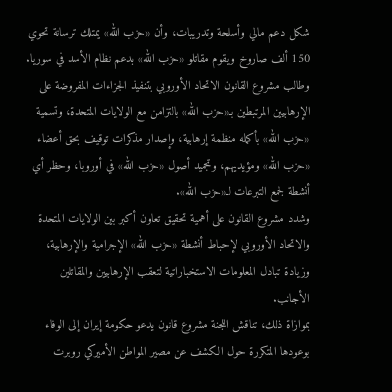شكل دعم مالي وأسلحة وتدريبات، وأن «حزب الله» يمتلك ترسانة تحوي 150 ألف صاروخ ويقوم مقاتلو «حزب الله» بدعم نظام الأسد في سوريا. وطالب مشروع القانون الاتحاد الأوروبي بتنفيذ الجزاءات المفروضة على الإرهابيين المرتبطين بـ«حزب الله» بالتزامن مع الولايات المتحدة، وتسمية «حزب الله» بأكمله منظمة إرهابية، وإصدار مذكرات توقيف بحق أعضاء «حزب الله» ومؤيديهم، وتجميد أصول «حزب الله» في أوروبا، وحظر أي أنشطة لجمع التبرعات لـ«حزب الله».
وشدد مشروع القانون على أهمية تحقيق تعاون أكبر بين الولايات المتحدة والاتحاد الأوروبي لإحباط أنشطة «حزب الله» الإجرامية والإرهابية، وزيادة تبادل المعلومات الاستخباراتية لتعقب الإرهابيين والمقاتلين الأجانب.
بموازاة ذلك، تناقش اللجنة مشروع قانون يدعو حكومة إيران إلى الوفاء بوعودها المتكررة حول الكشف عن مصير المواطن الأميركي روبرت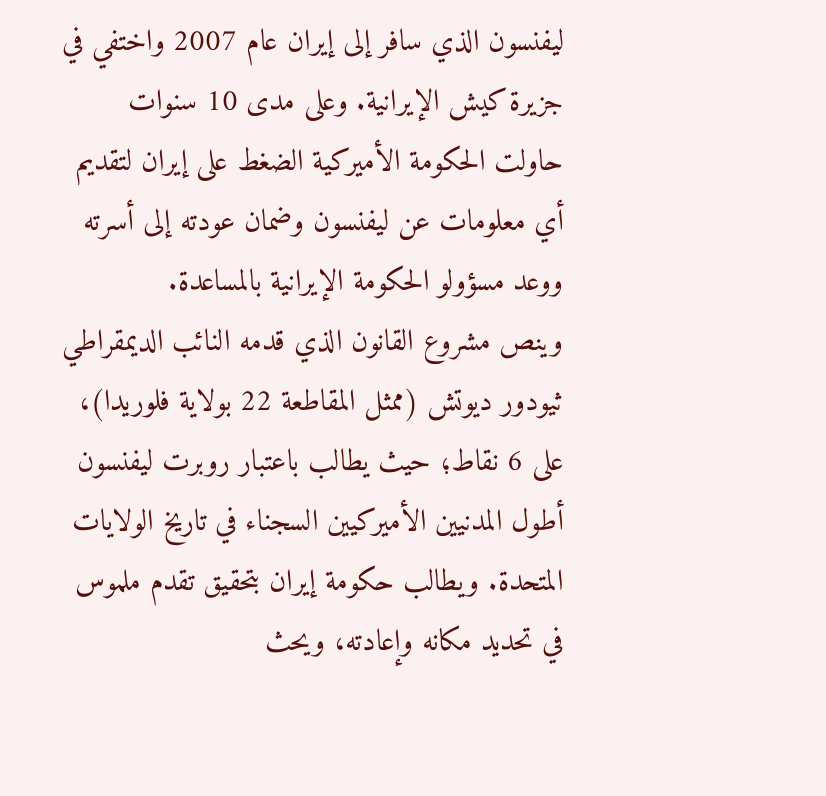ليفنسون الذي سافر إلى إيران عام 2007 واختفي في جزيرة كيش الإيرانية. وعلى مدى 10 سنوات حاولت الحكومة الأميركية الضغط على إيران لتقديم أي معلومات عن ليفنسون وضمان عودته إلى أسرته ووعد مسؤولو الحكومة الإيرانية بالمساعدة.
وينص مشروع القانون الذي قدمه النائب الديمقراطي ثيودور ديوتش (ممثل المقاطعة 22 بولاية فلوريدا)، على 6 نقاط؛ حيث يطالب باعتبار روبرت ليفنسون أطول المدنيين الأميركيين السجناء في تاريخ الولايات المتحدة. ويطالب حكومة إيران بتحقيق تقدم ملموس في تحديد مكانه وإعادته، ويحث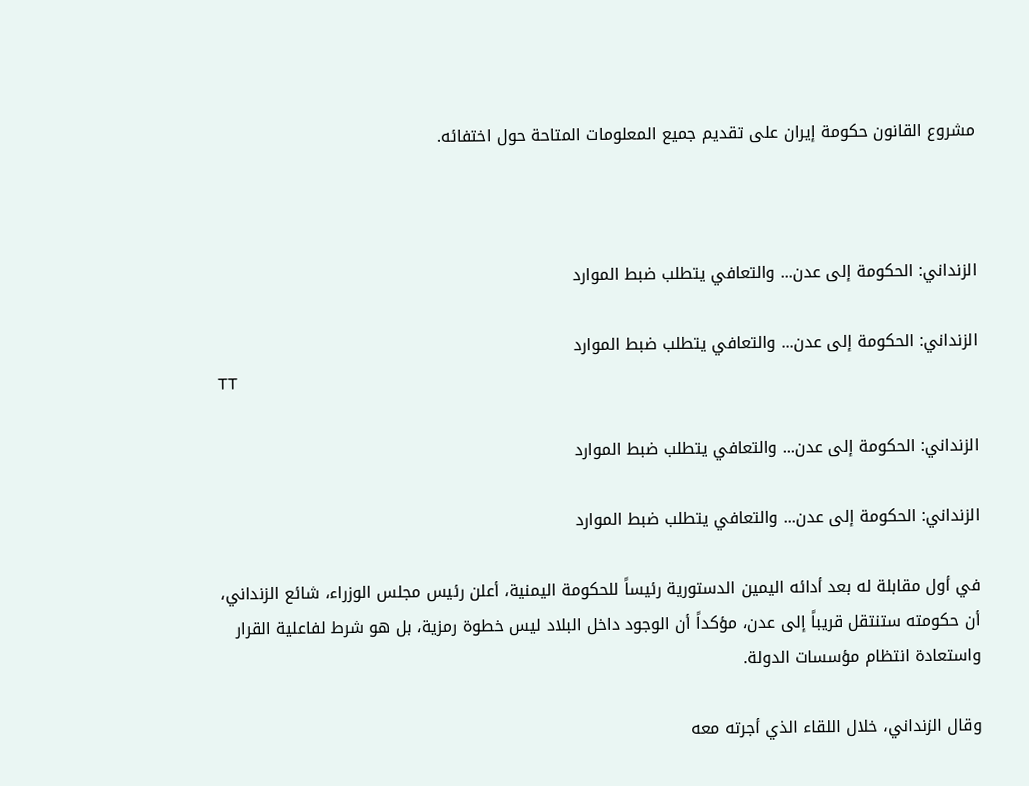مشروع القانون حكومة إيران على تقديم جميع المعلومات المتاحة حول اختفائه.



الزنداني: الحكومة إلى عدن... والتعافي يتطلب ضبط الموارد

الزنداني: الحكومة إلى عدن... والتعافي يتطلب ضبط الموارد
TT

الزنداني: الحكومة إلى عدن... والتعافي يتطلب ضبط الموارد

الزنداني: الحكومة إلى عدن... والتعافي يتطلب ضبط الموارد

في أول مقابلة له بعد أدائه اليمين الدستورية رئيساً للحكومة اليمنية، أعلن رئيس مجلس الوزراء، شائع الزنداني، أن حكومته ستنتقل قريباً إلى عدن، مؤكداً أن الوجود داخل البلاد ليس خطوة رمزية، بل هو شرط لفاعلية القرار واستعادة انتظام مؤسسات الدولة.

وقال الزنداني، خلال اللقاء الذي أجرته معه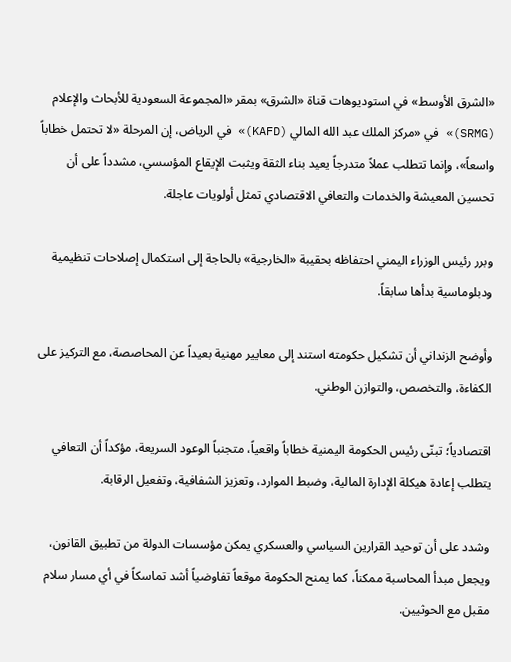«الشرق الأوسط» في استوديوهات قناة «الشرق» بمقر «المجموعة السعودية للأبحاث والإعلام (SRMG)» في «مركز الملك عبد الله المالي (KAFD)» في الرياض، إن المرحلة «لا تحتمل خطاباً واسعاً»، وإنما تتطلب عملاً متدرجاً يعيد بناء الثقة ويثبت الإيقاع المؤسسي، مشدداً على أن تحسين المعيشة والخدمات والتعافي الاقتصادي تمثل أولويات عاجلة.

وبرر رئيس الوزراء اليمني احتفاظه بحقيبة «الخارجية» بالحاجة إلى استكمال إصلاحات تنظيمية ودبلوماسية بدأها سابقاً.

وأوضح الزنداني أن تشكيل حكومته استند إلى معايير مهنية بعيداً عن المحاصصة، مع التركيز على الكفاءة، والتخصص، والتوازن الوطني.

اقتصادياً؛ تبنّى رئيس الحكومة اليمنية خطاباً واقعياً، متجنباً الوعود السريعة، مؤكداً أن التعافي يتطلب إعادة هيكلة الإدارة المالية، وضبط الموارد، وتعزيز الشفافية، وتفعيل الرقابة.

وشدد على أن توحيد القرارين السياسي والعسكري يمكن مؤسسات الدولة من تطبيق القانون، ويجعل مبدأ المحاسبة ممكناً، كما يمنح الحكومة موقعاً تفاوضياً أشد تماسكاً في أي مسار سلام مقبل مع الحوثيين.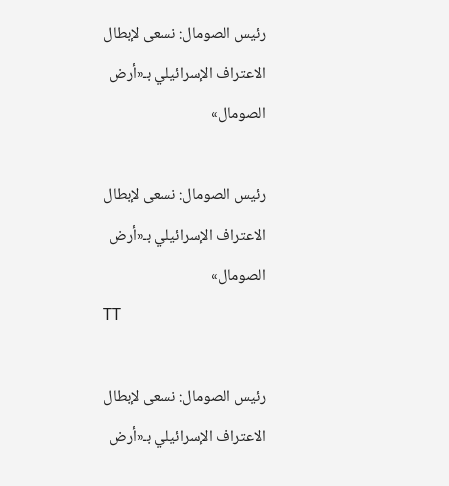رئيس الصومال: نسعى لإبطال الاعتراف الإسرائيلي بـ«أرض الصومال»

رئيس الصومال: نسعى لإبطال الاعتراف الإسرائيلي بـ«أرض الصومال»
TT

رئيس الصومال: نسعى لإبطال الاعتراف الإسرائيلي بـ«أرض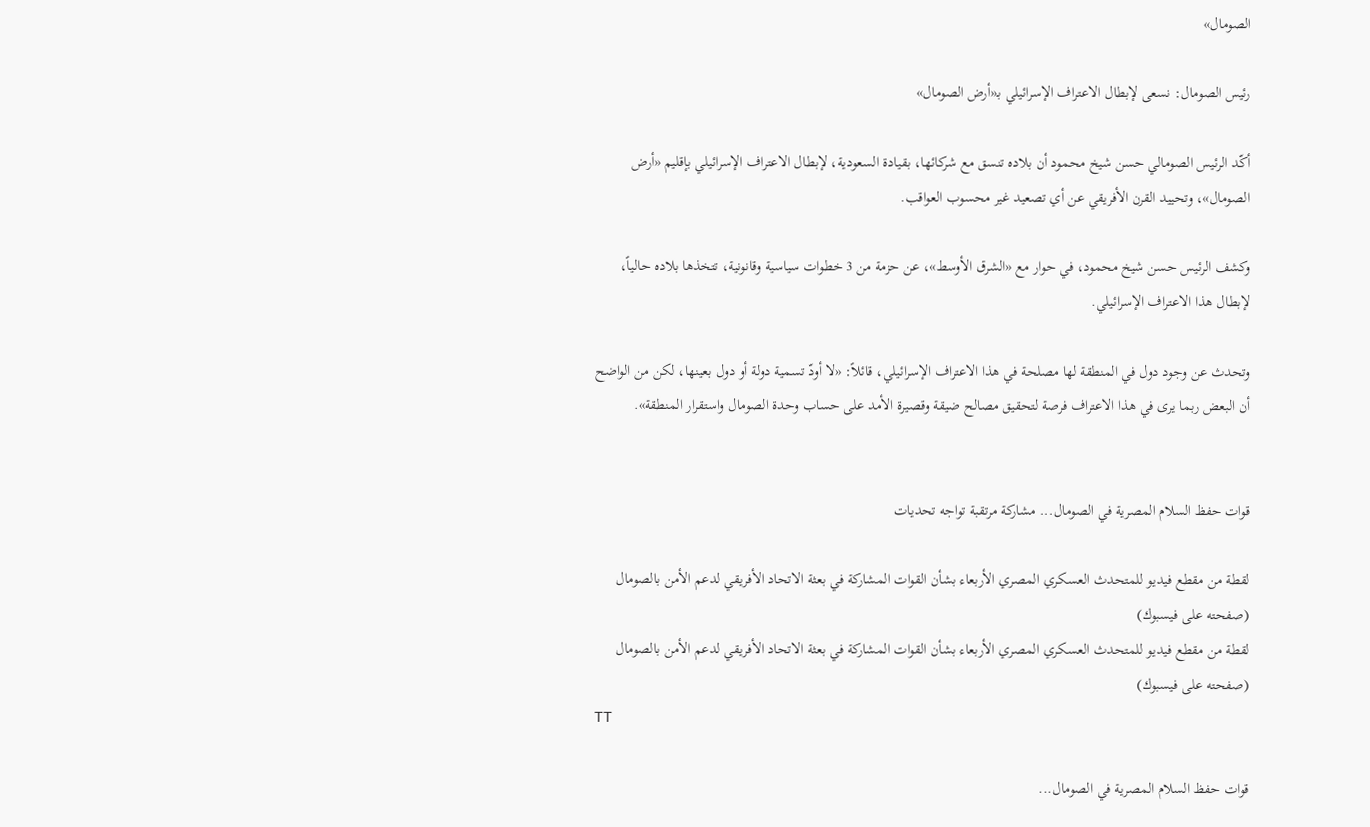الصومال»

رئيس الصومال: نسعى لإبطال الاعتراف الإسرائيلي بـ«أرض الصومال»

أكّد الرئيس الصومالي حسن شيخ محمود أن بلاده تنسق مع شركائها، بقيادة السعودية، لإبطال الاعتراف الإسرائيلي بإقليم «أرض الصومال»، وتحييد القرن الأفريقي عن أي تصعيد غير محسوب العواقب.

وكشف الرئيس حسن شيخ محمود، في حوار مع «الشرق الأوسط»، عن حزمة من 3 خطوات سياسية وقانونية، تتخذها بلاده حالياً، لإبطال هذا الاعتراف الإسرائيلي.

وتحدث عن وجود دول في المنطقة لها مصلحة في هذا الاعتراف الإسرائيلي، قائلاً: «لا أودّ تسمية دولة أو دول بعينها، لكن من الواضح أن البعض ربما يرى في هذا الاعتراف فرصة لتحقيق مصالح ضيقة وقصيرة الأمد على حساب وحدة الصومال واستقرار المنطقة».


قوات حفظ السلام المصرية في الصومال... مشاركة مرتقبة تواجه تحديات

لقطة من مقطع فيديو للمتحدث العسكري المصري الأربعاء بشأن القوات المشاركة في بعثة الاتحاد الأفريقي لدعم الأمن بالصومال (صفحته على فيسبوك)
لقطة من مقطع فيديو للمتحدث العسكري المصري الأربعاء بشأن القوات المشاركة في بعثة الاتحاد الأفريقي لدعم الأمن بالصومال (صفحته على فيسبوك)
TT

قوات حفظ السلام المصرية في الصومال...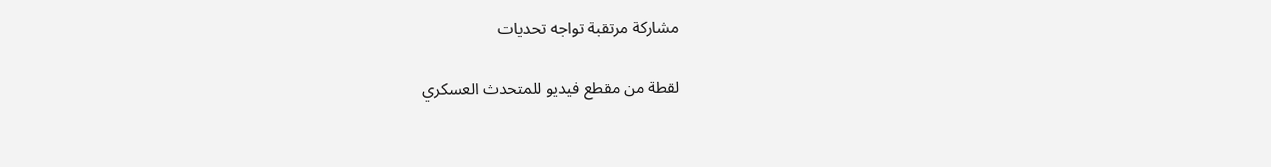مشاركة مرتقبة تواجه تحديات

لقطة من مقطع فيديو للمتحدث العسكري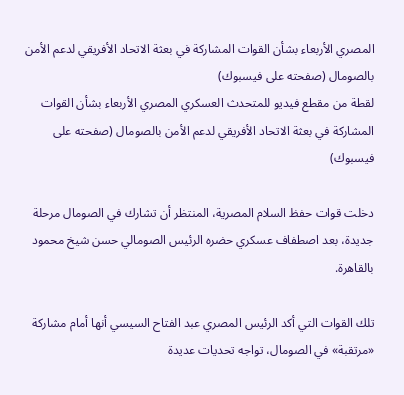المصري الأربعاء بشأن القوات المشاركة في بعثة الاتحاد الأفريقي لدعم الأمن بالصومال (صفحته على فيسبوك)
لقطة من مقطع فيديو للمتحدث العسكري المصري الأربعاء بشأن القوات المشاركة في بعثة الاتحاد الأفريقي لدعم الأمن بالصومال (صفحته على فيسبوك)

دخلت قوات حفظ السلام المصرية، المنتظر أن تشارك في الصومال مرحلة جديدة، بعد اصطفاف عسكري حضره الرئيس الصومالي حسن شيخ محمود بالقاهرة.

تلك القوات التي أكد الرئيس المصري عبد الفتاح السيسي أنها أمام مشاركة «مرتقبة» في الصومال، تواجه تحديات عديدة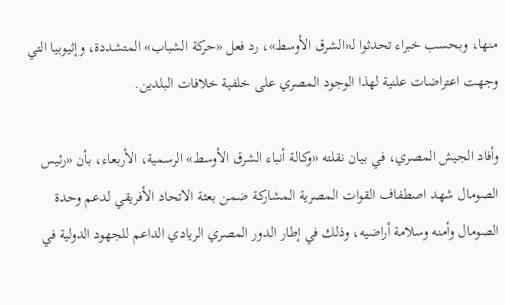منها، وبحسب خبراء تحدثوا لـ«الشرق الأوسط»، رد فعل «حركة الشباب» المتشددة، وإثيوبيا التي وجهت اعتراضات علنية لهذا الوجود المصري على خلفية خلافات البلدين.

وأفاد الجيش المصري، في بيان نقلته «وكالة أنباء الشرق الأوسط» الرسمية، الأربعاء، بأن «رئيس الصومال شهد اصطفاف القوات المصرية المشاركة ضمن بعثة الاتحاد الأفريقي لدعم وحدة الصومال وأمنه وسلامة أراضيه، وذلك في إطار الدور المصري الريادي الداعم للجهود الدولية في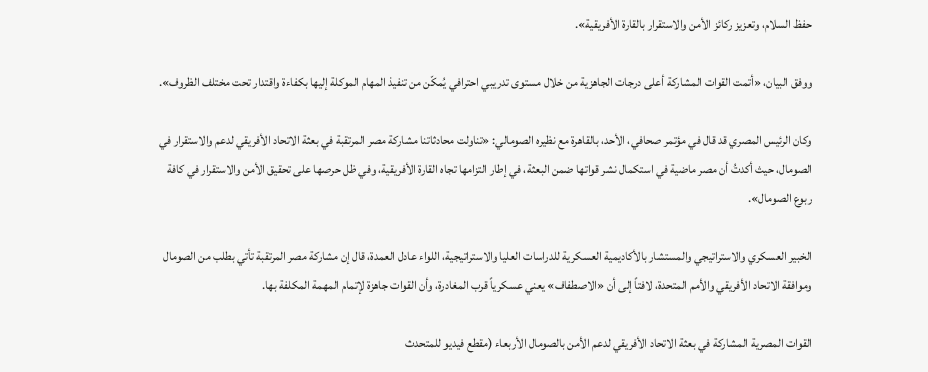حفظ السلام، وتعزيز ركائز الأمن والاستقرار بالقارة الأفريقية».

ووفق البيان، «أتمت القوات المشاركة أعلى درجات الجاهزية من خلال مستوى تدريبي احترافي يُمكّن من تنفيذ المهام الموكلة إليها بكفاءة واقتدار تحت مختلف الظروف».

وكان الرئيس المصري قد قال في مؤتمر صحافي، الأحد، بالقاهرة مع نظيره الصومالي: «تناولت محادثاتنا مشاركة مصر المرتقبة في بعثة الاتحاد الأفريقي لدعم والاستقرار في الصومال، حيث أكدتُ أن مصر ماضية في استكمال نشر قواتها ضمن البعثة، في إطار التزامها تجاه القارة الأفريقية، وفي ظل حرصها على تحقيق الأمن والاستقرار في كافة ربوع الصومال».

الخبير العسكري والاستراتيجي والمستشار بالأكاديمية العسكرية للدراسات العليا والاستراتيجية، اللواء عادل العمدة، قال إن مشاركة مصر المرتقبة تأتي بطلب من الصومال وموافقة الاتحاد الأفريقي والأمم المتحدة، لافتاً إلى أن «الاصطفاف» يعني عسكرياً قرب المغادرة، وأن القوات جاهزة لإتمام المهمة المكلفة بها.

القوات المصرية المشاركة في بعثة الاتحاد الأفريقي لدعم الأمن بالصومال الأربعاء (مقطع فيديو للمتحدث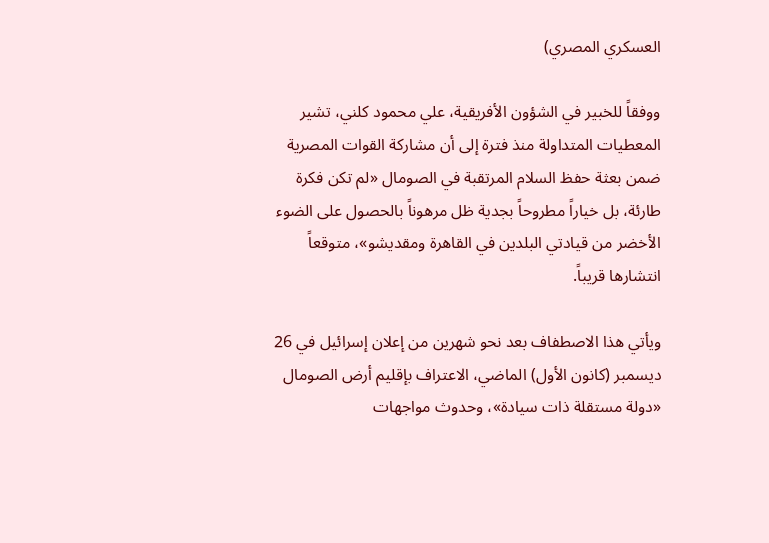العسكري المصري)

ووفقاً للخبير في الشؤون الأفريقية، علي محمود كلني، تشير المعطيات المتداولة منذ فترة إلى أن مشاركة القوات المصرية ضمن بعثة حفظ السلام المرتقبة في الصومال «لم تكن فكرة طارئة، بل خياراً مطروحاً بجدية ظل مرهوناً بالحصول على الضوء الأخضر من قيادتي البلدين في القاهرة ومقديشو»، متوقعاً انتشارها قريباً.

ويأتي هذا الاصطفاف بعد نحو شهرين من إعلان إسرائيل في 26 ديسمبر (كانون الأول) الماضي، الاعتراف بإقليم أرض الصومال «دولة مستقلة ذات سيادة»، وحدوث مواجهات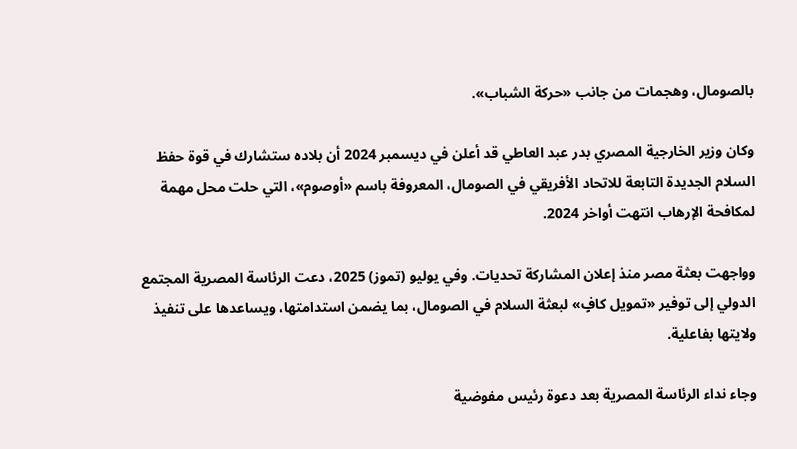بالصومال، وهجمات من جانب «حركة الشباب».

وكان وزير الخارجية المصري بدر عبد العاطي قد أعلن في ديسمبر 2024 أن بلاده ستشارك في قوة حفظ السلام الجديدة التابعة للاتحاد الأفريقي في الصومال، المعروفة باسم «أوصوم»، التي حلت محل مهمة لمكافحة الإرهاب انتهت أواخر 2024.

وواجهت بعثة مصر منذ إعلان المشاركة تحديات. وفي يوليو (تموز) 2025، دعت الرئاسة المصرية المجتمع الدولي إلى توفير «تمويل كافٍ» لبعثة السلام في الصومال، بما يضمن استدامتها، ويساعدها على تنفيذ ولايتها بفاعلية.

وجاء نداء الرئاسة المصرية بعد دعوة رئيس مفوضية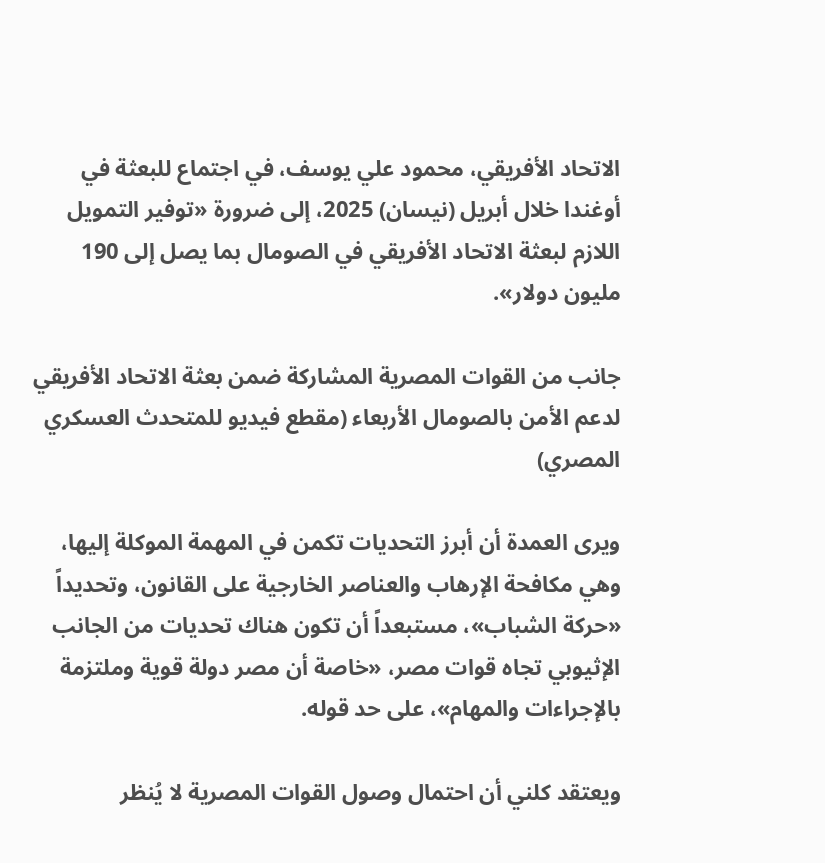الاتحاد الأفريقي، محمود علي يوسف، في اجتماع للبعثة في أوغندا خلال أبريل (نيسان) 2025، إلى ضرورة «توفير التمويل اللازم لبعثة الاتحاد الأفريقي في الصومال بما يصل إلى 190 مليون دولار».

جانب من القوات المصرية المشاركة ضمن بعثة الاتحاد الأفريقي لدعم الأمن بالصومال الأربعاء (مقطع فيديو للمتحدث العسكري المصري)

ويرى العمدة أن أبرز التحديات تكمن في المهمة الموكلة إليها، وهي مكافحة الإرهاب والعناصر الخارجية على القانون، وتحديداً «حركة الشباب»، مستبعداً أن تكون هناك تحديات من الجانب الإثيوبي تجاه قوات مصر، «خاصة أن مصر دولة قوية وملتزمة بالإجراءات والمهام»، على حد قوله.

ويعتقد كلني أن احتمال وصول القوات المصرية لا يُنظر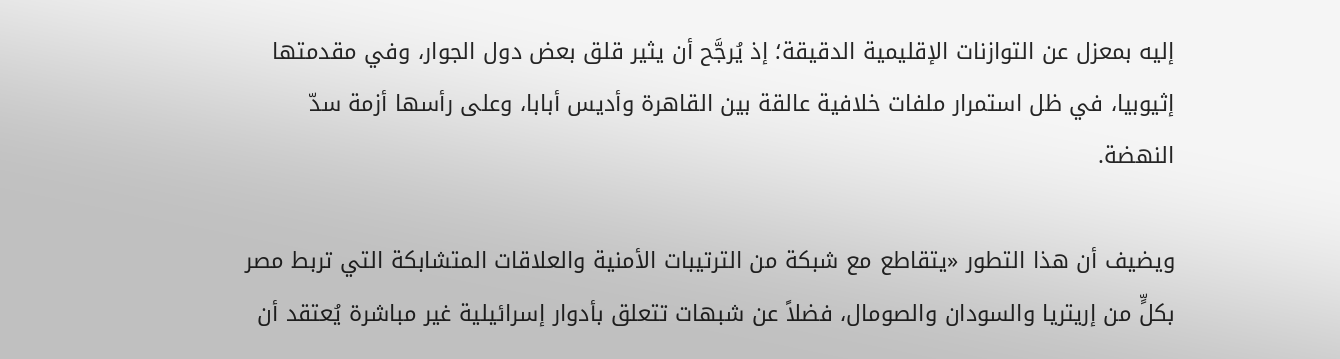إليه بمعزل عن التوازنات الإقليمية الدقيقة؛ إذ يُرجَّح أن يثير قلق بعض دول الجوار، وفي مقدمتها إثيوبيا، في ظل استمرار ملفات خلافية عالقة بين القاهرة وأديس أبابا، وعلى رأسها أزمة سدّ النهضة.

ويضيف أن هذا التطور «يتقاطع مع شبكة من الترتيبات الأمنية والعلاقات المتشابكة التي تربط مصر بكلٍّ من إريتريا والسودان والصومال، فضلاً عن شبهات تتعلق بأدوار إسرائيلية غير مباشرة يُعتقد أن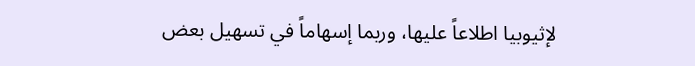لإثيوبيا اطلاعاً عليها، وربما إسهاماً في تسهيل بعض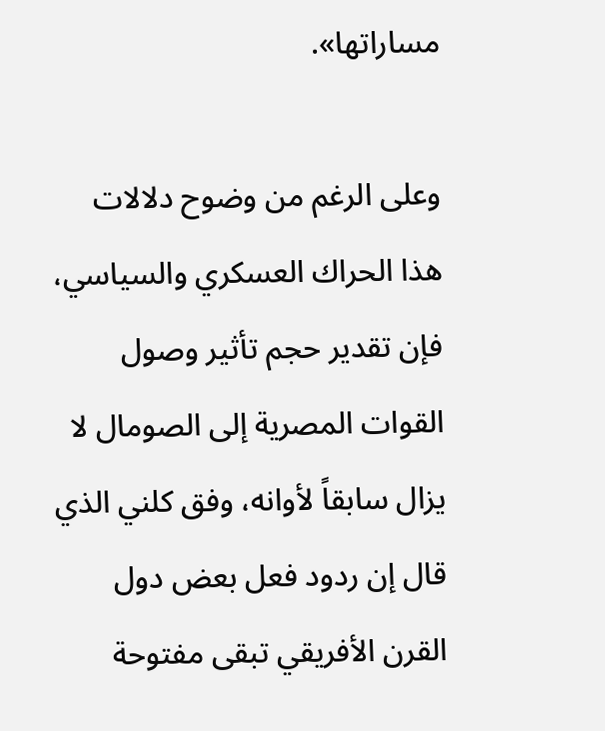مساراتها».

وعلى الرغم من وضوح دلالات هذا الحراك العسكري والسياسي، فإن تقدير حجم تأثير وصول القوات المصرية إلى الصومال لا يزال سابقاً لأوانه، وفق كلني الذي قال إن ردود فعل بعض دول القرن الأفريقي تبقى مفتوحة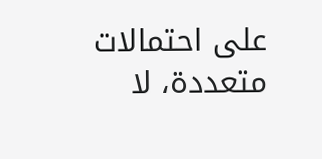على احتمالات متعددة، لا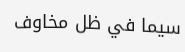سيما في ظل مخاوف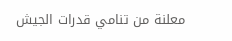معلنة من تنامي قدرات الجيش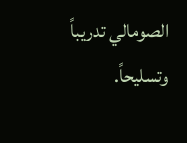الصومالي تدريباً وتسليحاً.